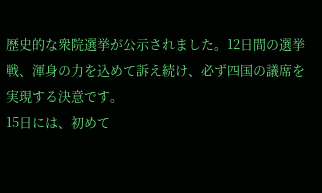歴史的な衆院選挙が公示されました。12日間の選挙戦、渾身の力を込めて訴え続け、必ず四国の議席を実現する決意です。
15日には、初めて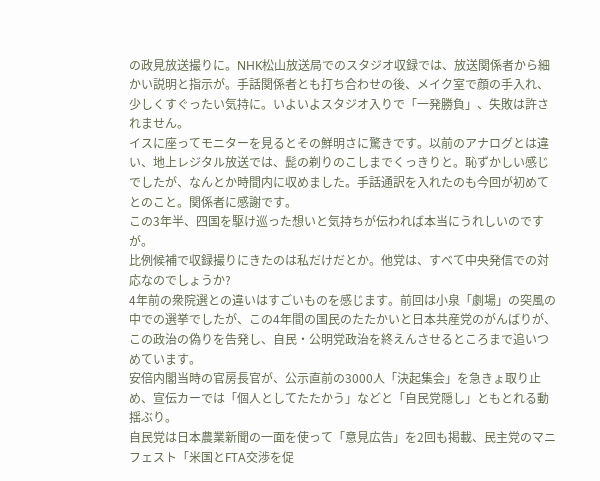の政見放送撮りに。NHK松山放送局でのスタジオ収録では、放送関係者から細かい説明と指示が。手話関係者とも打ち合わせの後、メイク室で顔の手入れ、少しくすぐったい気持に。いよいよスタジオ入りで「一発勝負」、失敗は許されません。
イスに座ってモニターを見るとその鮮明さに驚きです。以前のアナログとは違い、地上レジタル放送では、髭の剃りのこしまでくっきりと。恥ずかしい感じでしたが、なんとか時間内に収めました。手話通訳を入れたのも今回が初めてとのこと。関係者に感謝です。
この3年半、四国を駆け巡った想いと気持ちが伝われば本当にうれしいのですが。
比例候補で収録撮りにきたのは私だけだとか。他党は、すべて中央発信での対応なのでしょうか?
4年前の衆院選との違いはすごいものを感じます。前回は小泉「劇場」の突風の中での選挙でしたが、この4年間の国民のたたかいと日本共産党のがんばりが、この政治の偽りを告発し、自民・公明党政治を終えんさせるところまで追いつめています。
安倍内閣当時の官房長官が、公示直前の3000人「決起集会」を急きょ取り止め、宣伝カーでは「個人としてたたかう」などと「自民党隠し」ともとれる動揺ぶり。
自民党は日本農業新聞の一面を使って「意見広告」を2回も掲載、民主党のマニフェスト「米国とFTA交渉を促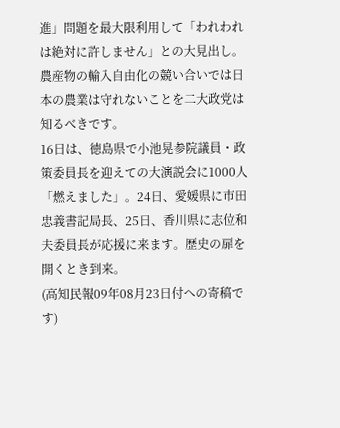進」問題を最大限利用して「われわれは絶対に許しません」との大見出し。農産物の輸入自由化の競い合いでは日本の農業は守れないことを二大政党は知るべきです。
16日は、徳島県で小池晃参院議員・政策委員長を迎えての大演説会に1000人「燃えました」。24日、愛媛県に市田忠義書記局長、25日、香川県に志位和夫委員長が応援に来ます。歴史の扉を開くとき到来。
(高知民報09年08月23日付への寄稿です)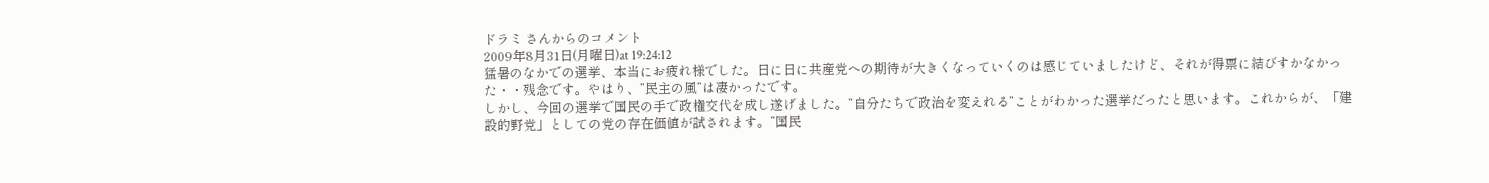ドラミ さんからのコメント
2009年8月31日(月曜日)at 19:24:12
猛暑のなかでの選挙、本当にお疲れ様でした。日に日に共産党への期待が大きくなっていくのは感じていましたけど、それが得票に結びすかなかった・・残念です。やはり、”民主の風”は凄かったです。
しかし、今回の選挙で国民の手で政権交代を成し遂げました。”自分たちで政治を変えれる”ことがわかった選挙だったと思います。これからが、「建設的野党」としての党の存在価値が試されます。”国民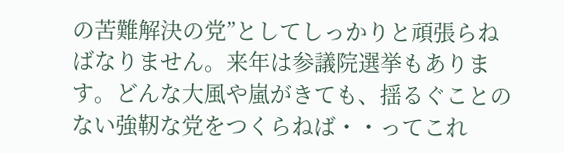の苦難解決の党”としてしっかりと頑張らねばなりません。来年は参議院選挙もあります。どんな大風や嵐がきても、揺るぐことのない強靭な党をつくらねば・・ってこれ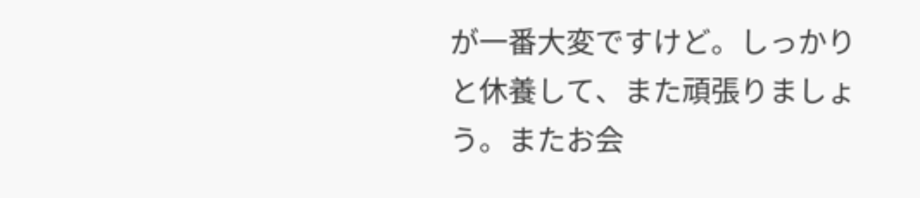が一番大変ですけど。しっかりと休養して、また頑張りましょう。またお会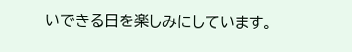いできる日を楽しみにしています。